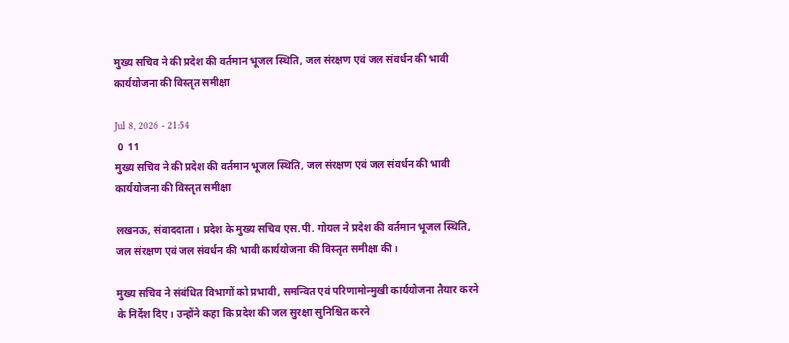मुख्य सचिव ने की प्रदेश की वर्तमान भूजल स्थिति, जल संरक्षण एवं जल संवर्धन की भावी कार्ययोजना की विस्तृत समीक्षा

Jul 8, 2026 - 21:54
 0  11
मुख्य सचिव ने की प्रदेश की वर्तमान भूजल स्थिति, जल संरक्षण एवं जल संवर्धन की भावी कार्ययोजना की विस्तृत समीक्षा

लखनऊ, संवाददाता। प्रदेश के मुख्य सचिव एस.पी. गोयल ने प्रदेश की वर्तमान भूजल स्थिति, जल संरक्षण एवं जल संवर्धन की भावी कार्ययोजना की विस्तृत समीक्षा की।

मुख्य सचिव ने संबंधित विभागों को प्रभावी, समन्वित एवं परिणामोन्मुखी कार्ययोजना तैयार करने के निर्देश दिए। उन्होंने कहा कि प्रदेश की जल सुरक्षा सुनिश्चित करने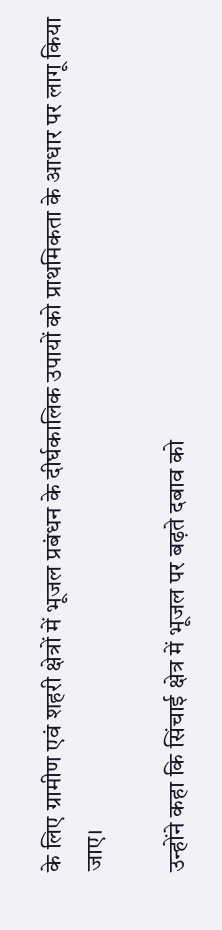के लिए ग्रामीण एवं शहरी क्षेत्रों में भूजल प्रबंधन के दीर्घकालिक उपायों को प्राथमिकता के आधार पर लागू किया जाए।

उन्होंने कहा कि सिंचाई क्षेत्र में भूजल पर बढ़ते दबाव को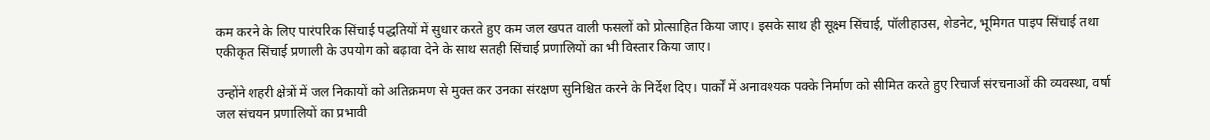कम करने के लिए पारंपरिक सिंचाई पद्धतियों में सुधार करते हुए कम जल खपत वाली फसलों को प्रोत्साहित किया जाए। इसके साथ ही सूक्ष्म सिंचाई, पॉलीहाउस, शेडनेट, भूमिगत पाइप सिंचाई तथा एकीकृत सिंचाई प्रणाली के उपयोग को बढ़ावा देने के साथ सतही सिंचाई प्रणालियों का भी विस्तार किया जाए।

उन्होंने शहरी क्षेत्रों में जल निकायों को अतिक्रमण से मुक्त कर उनका संरक्षण सुनिश्चित करने के निर्देश दिए। पार्कों में अनावश्यक पक्के निर्माण को सीमित करते हुए रिचार्ज संरचनाओं की व्यवस्था, वर्षा जल संचयन प्रणालियों का प्रभावी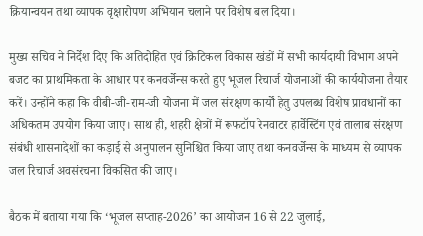क्रियान्वयन तथा व्यापक वृक्षारोपण अभियान चलाने पर विशेष बल दिया।

मुख्य सचिव ने निर्देश दिए कि अतिदोहित एवं क्रिटिकल विकास खंडों में सभी कार्यदायी विभाग अपने बजट का प्राथमिकता के आधार पर कनवर्जेन्स करते हुए भूजल रिचार्ज योजनाओं की कार्ययोजना तैयार करें। उन्होंने कहा कि वीबी-जी-राम-जी योजना में जल संरक्षण कार्यों हेतु उपलब्ध विशेष प्रावधानों का अधिकतम उपयोग किया जाए। साथ ही, शहरी क्षेत्रों में रूफटॉप रेनवाटर हार्वेस्टिंग एवं तालाब संरक्षण संबंधी शासनादेशों का कड़ाई से अनुपालन सुनिश्चित किया जाए तथा कनवर्जेन्स के माध्यम से व्यापक जल रिचार्ज अवसंरचना विकसित की जाए।

बैठक में बताया गया कि ‘भूजल सप्ताह-2026’ का आयोजन 16 से 22 जुलाई,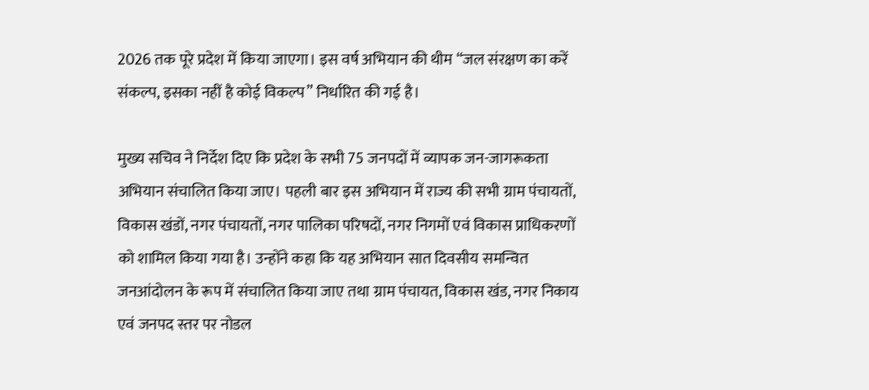2026 तक पूरे प्रदेश में किया जाएगा। इस वर्ष अभियान की थीम “जल संरक्षण का करें संकल्प, इसका नहीं है कोई विकल्प” निर्धारित की गई है।

मुख्य सचिव ने निर्देश दिए कि प्रदेश के सभी 75 जनपदों में व्यापक जन-जागरूकता अभियान संचालित किया जाए। पहली बार इस अभियान में राज्य की सभी ग्राम पंचायतों, विकास खंडों, नगर पंचायतों, नगर पालिका परिषदों, नगर निगमों एवं विकास प्राधिकरणों को शामिल किया गया है। उन्होंने कहा कि यह अभियान सात दिवसीय समन्वित जनआंदोलन के रूप में संचालित किया जाए तथा ग्राम पंचायत, विकास खंड, नगर निकाय एवं जनपद स्तर पर नोडल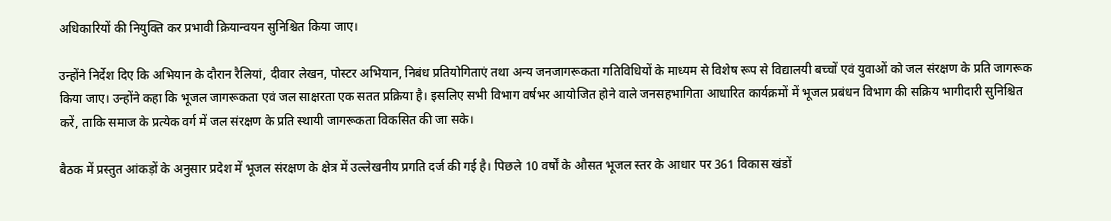अधिकारियों की नियुक्ति कर प्रभावी क्रियान्वयन सुनिश्चित किया जाए।

उन्होंने निर्देश दिए कि अभियान के दौरान रैलियां, दीवार लेखन, पोस्टर अभियान, निबंध प्रतियोगिताएं तथा अन्य जनजागरूकता गतिविधियों के माध्यम से विशेष रूप से विद्यालयी बच्चों एवं युवाओं को जल संरक्षण के प्रति जागरूक किया जाए। उन्होंने कहा कि भूजल जागरूकता एवं जल साक्षरता एक सतत प्रक्रिया है। इसलिए सभी विभाग वर्षभर आयोजित होने वाले जनसहभागिता आधारित कार्यक्रमों में भूजल प्रबंधन विभाग की सक्रिय भागीदारी सुनिश्चित करें, ताकि समाज के प्रत्येक वर्ग में जल संरक्षण के प्रति स्थायी जागरूकता विकसित की जा सके।

बैठक में प्रस्तुत आंकड़ों के अनुसार प्रदेश में भूजल संरक्षण के क्षेत्र में उल्लेखनीय प्रगति दर्ज की गई है। पिछले 10 वर्षों के औसत भूजल स्तर के आधार पर 361 विकास खंडों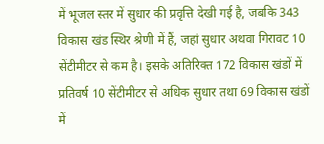में भूजल स्तर में सुधार की प्रवृत्ति देखी गई है, जबकि 343 विकास खंड स्थिर श्रेणी में हैं, जहां सुधार अथवा गिरावट 10 सेंटीमीटर से कम है। इसके अतिरिक्त 172 विकास खंडों में प्रतिवर्ष 10 सेंटीमीटर से अधिक सुधार तथा 69 विकास खंडों में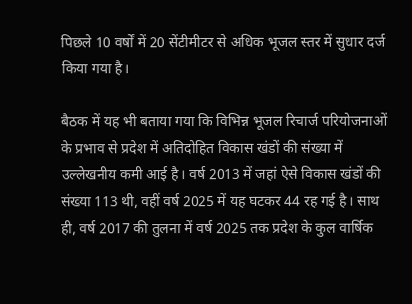पिछले 10 वर्षों में 20 सेंटीमीटर से अधिक भूजल स्तर में सुधार दर्ज किया गया है।

बैठक में यह भी बताया गया कि विभिन्न भूजल रिचार्ज परियोजनाओं के प्रभाव से प्रदेश में अतिदोहित विकास खंडों की संख्या में उल्लेखनीय कमी आई है। वर्ष 2013 में जहां ऐसे विकास खंडों की संख्या 113 थी, वहीं वर्ष 2025 में यह घटकर 44 रह गई है। साथ ही, वर्ष 2017 की तुलना में वर्ष 2025 तक प्रदेश के कुल वार्षिक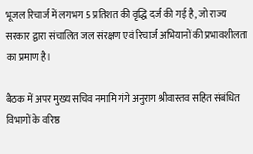भूजल रिचार्ज में लगभग 5 प्रतिशत की वृद्धि दर्ज की गई है, जो राज्य सरकार द्वारा संचालित जल संरक्षण एवं रिचार्ज अभियानों की प्रभावशीलता का प्रमाण है।

बैठक में अपर मुख्य सचिव नमामि गंगे अनुराग श्रीवास्तव सहित संबंधित विभागों के वरिष्ठ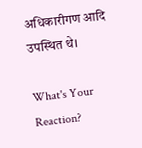अधिकारीगण आदि उपस्थित थे।

What's Your Reaction?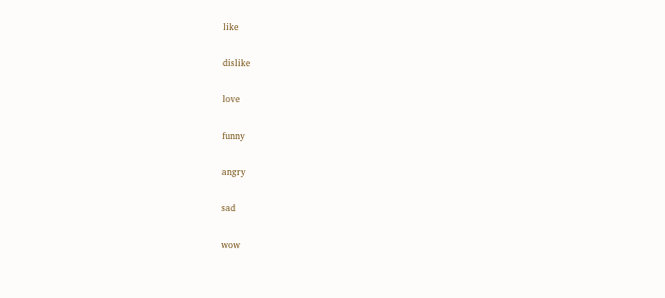like

dislike

love

funny

angry

sad

wow